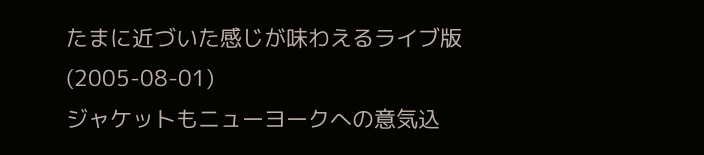たまに近づいた感じが味わえるライブ版
(2005-08-01)
ジャケットもニューヨークへの意気込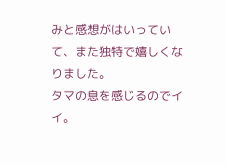みと感想がはいっていて、また独特で嬉しくなりました。
タマの息を感じるのでイイ。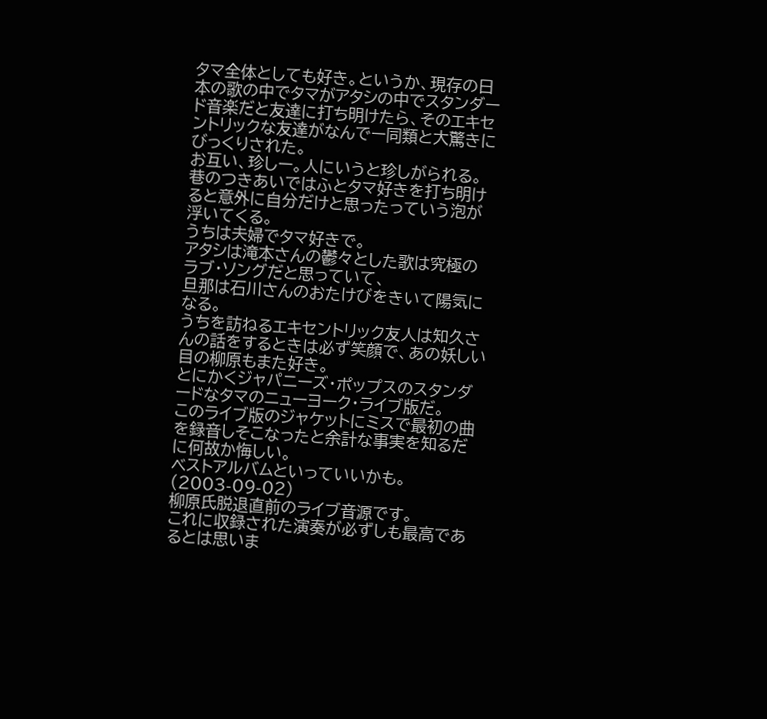タマ全体としても好き。というか、現存の日本の歌の中でタマがアタシの中でスタンダード音楽だと友達に打ち明けたら、そのエキセントリックな友達がなんでー同類と大驚きにびっくりされた。
お互い、珍しー。人にいうと珍しがられる。
巷のつきあいではふとタマ好きを打ち明けると意外に自分だけと思ったっていう泡が浮いてくる。
うちは夫婦でタマ好きで。
アタシは滝本さんの鬱々とした歌は究極のラブ・ソングだと思っていて、
旦那は石川さんのおたけびをきいて陽気になる。
うちを訪ねるエキセントリック友人は知久さんの話をするときは必ず笑顔で、あの妖しい目の柳原もまた好き。
とにかくジャパニーズ・ポップスのスタンダードなタマのニューヨーク・ライブ版だ。
このライブ版のジャケットにミスで最初の曲を録音しそこなったと余計な事実を知るだに何故か悔しい。
ベストアルバムといっていいかも。
(2003-09-02)
柳原氏脱退直前のライブ音源です。
これに収録された演奏が必ずしも最高であるとは思いま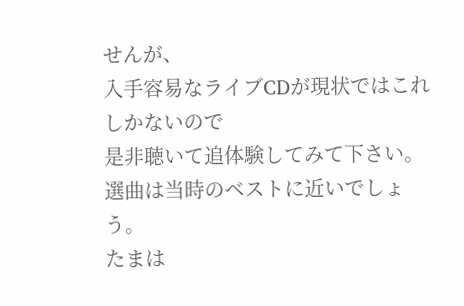せんが、
入手容易なライブCDが現状ではこれしかないので
是非聴いて追体験してみて下さい。
選曲は当時のベストに近いでしょう。
たまは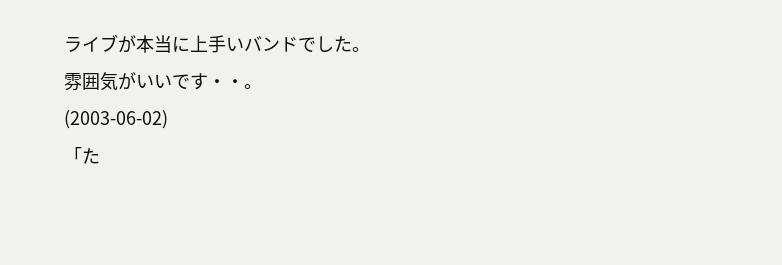ライブが本当に上手いバンドでした。
雰囲気がいいです・・。
(2003-06-02)
「た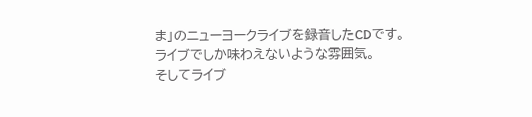ま」のニューヨークライブを録音したCDです。
ライブでしか味わえないような雰囲気。
そしてライブ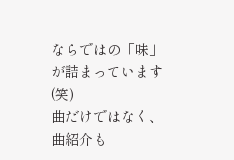ならではの「味」が詰まっています(笑)
曲だけではなく、曲紹介も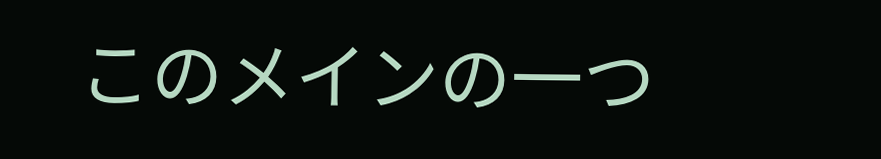このメインの一つ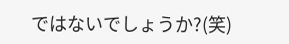ではないでしょうか?(笑)